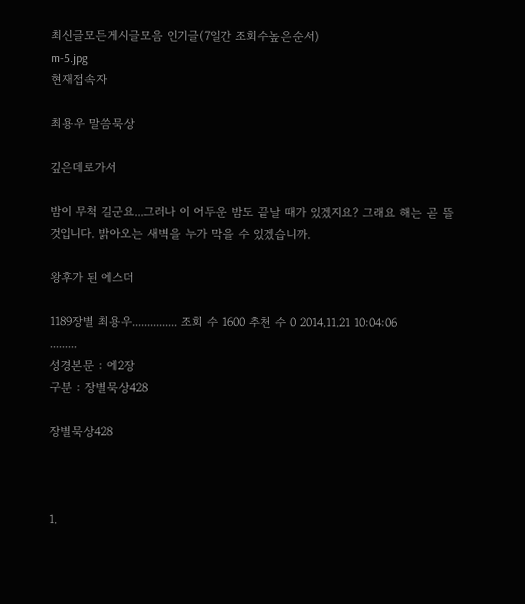최신글모든게시글모음 인기글(7일간 조회수높은순서)
m-5.jpg
현재접속자

최용우 말씀묵상

깊은데로가서

밤이 무척 길군요...그러나 이 어두운 밤도 끝날 때가 있겠지요? 그래요 해는 곧 뜰 것입니다. 밝아오는 새벽을 누가 막을 수 있겠습니까.

왕후가 된 에스더

1189장별 최용우............... 조회 수 1600 추천 수 0 2014.11.21 10:04:06
.........
성경본문 : 에2장
구분 : 장별묵상428

장별묵상428



1.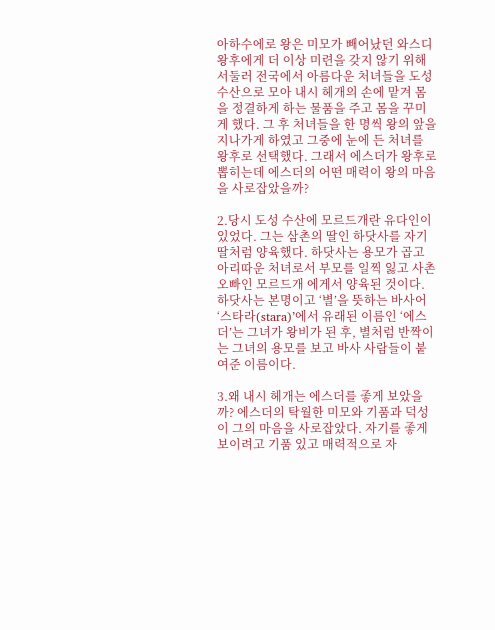아하수에로 왕은 미모가 빼어났던 와스디 왕후에게 더 이상 미련을 갖지 않기 위해 서둘러 전국에서 아름다운 처녀들을 도성 수산으로 모아 내시 헤개의 손에 맡겨 몸을 정결하게 하는 물품을 주고 몸을 꾸미게 했다. 그 후 처녀들을 한 명씩 왕의 앞을 지나가게 하였고 그중에 눈에 든 처녀를 왕후로 선택했다. 그래서 에스더가 왕후로 뽑히는데 에스더의 어떤 매력이 왕의 마음을 사로잡았을까?

2.당시 도성 수산에 모르드개란 유다인이 있었다. 그는 삼촌의 딸인 하닷사를 자기 딸처럼 양육했다. 하닷사는 용모가 곱고 아리따운 처녀로서 부모를 일찍 잃고 사촌 오빠인 모르드개 에게서 양육된 것이다. 하닷사는 본명이고 ‘별’을 뜻하는 바사어 ‘스타라(stara)’에서 유래된 이름인 ‘에스더’는 그녀가 왕비가 된 후, 별처럼 반짝이는 그녀의 용모를 보고 바사 사람들이 붙여준 이름이다.

3.왜 내시 헤개는 에스더를 좋게 보았을까? 에스더의 탁월한 미모와 기품과 덕성이 그의 마음을 사로잡았다. 자기를 좋게 보이려고 기품 있고 매력적으로 자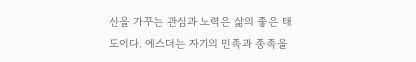신을 가꾸는 관심과 노력은 삶의 좋은 태도이다. 에스더는 자기의 민족과 종족을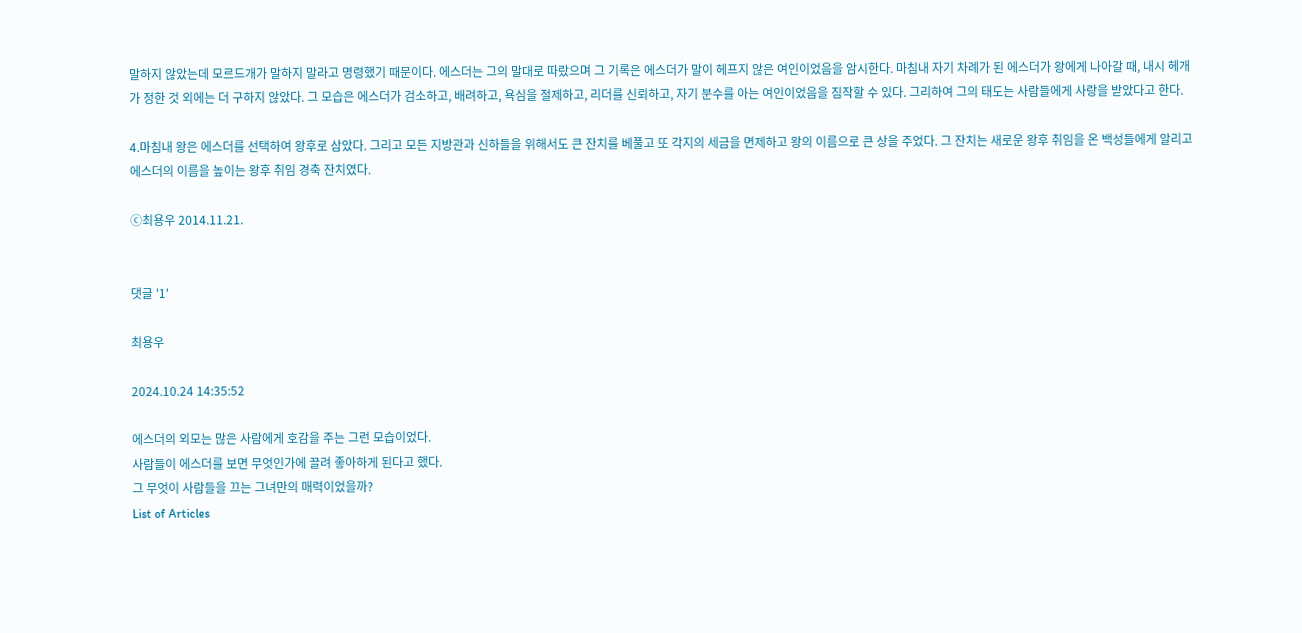말하지 않았는데 모르드개가 말하지 말라고 명령했기 때문이다. 에스더는 그의 말대로 따랐으며 그 기록은 에스더가 말이 헤프지 않은 여인이었음을 암시한다. 마침내 자기 차례가 된 에스더가 왕에게 나아갈 때, 내시 헤개가 정한 것 외에는 더 구하지 않았다. 그 모습은 에스더가 검소하고, 배려하고, 욕심을 절제하고, 리더를 신뢰하고, 자기 분수를 아는 여인이었음을 짐작할 수 있다. 그리하여 그의 태도는 사람들에게 사랑을 받았다고 한다.

4.마침내 왕은 에스더를 선택하여 왕후로 삼았다. 그리고 모든 지방관과 신하들을 위해서도 큰 잔치를 베풀고 또 각지의 세금을 면제하고 왕의 이름으로 큰 상을 주었다. 그 잔치는 새로운 왕후 취임을 온 백성들에게 알리고 에스더의 이름을 높이는 왕후 취임 경축 잔치였다.

ⓒ최용우 2014.11.21.


댓글 '1'

최용우

2024.10.24 14:35:52

에스더의 외모는 많은 사람에게 호감을 주는 그런 모습이었다.
사람들이 에스더를 보면 무엇인가에 끌려 좋아하게 된다고 했다.
그 무엇이 사람들을 끄는 그녀만의 매력이었을까?
List of Articles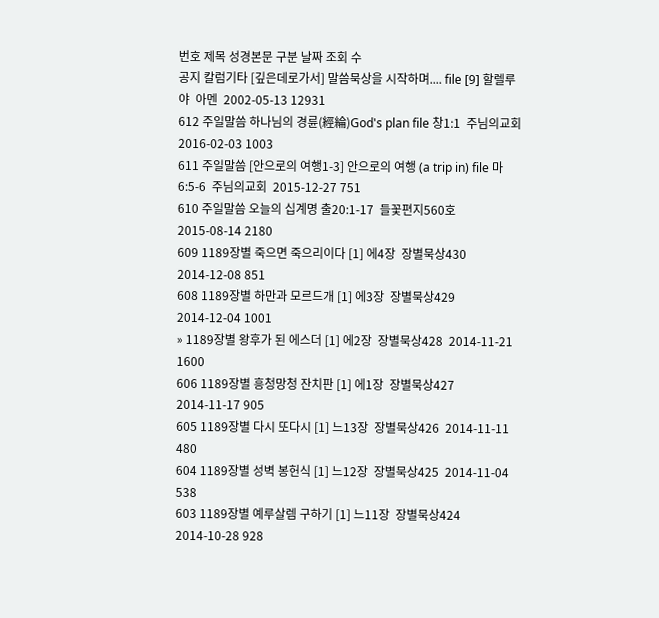번호 제목 성경본문 구분 날짜 조회 수
공지 칼럼기타 [깊은데로가서] 말씀묵상을 시작하며.... file [9] 할렐루야  아멘  2002-05-13 12931
612 주일말씀 하나님의 경륜(經綸)God's plan file 창1:1  주님의교회  2016-02-03 1003
611 주일말씀 [안으로의 여행1-3] 안으로의 여행 (a trip in) file 마6:5-6  주님의교회  2015-12-27 751
610 주일말씀 오늘의 십계명 출20:1-17  들꽃편지560호  2015-08-14 2180
609 1189장별 죽으면 죽으리이다 [1] 에4장  장별묵상430  2014-12-08 851
608 1189장별 하만과 모르드개 [1] 에3장  장별묵상429  2014-12-04 1001
» 1189장별 왕후가 된 에스더 [1] 에2장  장별묵상428  2014-11-21 1600
606 1189장별 흥청망청 잔치판 [1] 에1장  장별묵상427  2014-11-17 905
605 1189장별 다시 또다시 [1] 느13장  장별묵상426  2014-11-11 480
604 1189장별 성벽 봉헌식 [1] 느12장  장별묵상425  2014-11-04 538
603 1189장별 예루살렘 구하기 [1] 느11장  장별묵상424  2014-10-28 928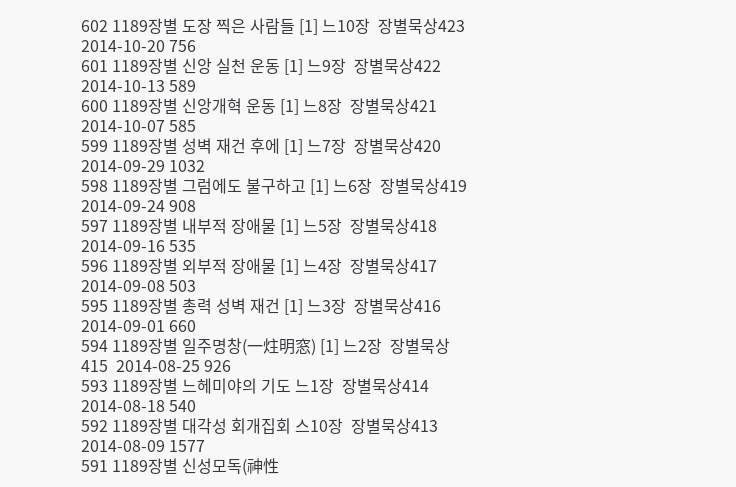602 1189장별 도장 찍은 사람들 [1] 느10장  장별묵상423  2014-10-20 756
601 1189장별 신앙 실천 운동 [1] 느9장  장별묵상422  2014-10-13 589
600 1189장별 신앙개혁 운동 [1] 느8장  장별묵상421  2014-10-07 585
599 1189장별 성벽 재건 후에 [1] 느7장  장별묵상420  2014-09-29 1032
598 1189장별 그럼에도 불구하고 [1] 느6장  장별묵상419  2014-09-24 908
597 1189장별 내부적 장애물 [1] 느5장  장별묵상418  2014-09-16 535
596 1189장별 외부적 장애물 [1] 느4장  장별묵상417  2014-09-08 503
595 1189장별 총력 성벽 재건 [1] 느3장  장별묵상416  2014-09-01 660
594 1189장별 일주명창(一炷明窓) [1] 느2장  장별묵상415  2014-08-25 926
593 1189장별 느헤미야의 기도 느1장  장별묵상414  2014-08-18 540
592 1189장별 대각성 회개집회 스10장  장별묵상413  2014-08-09 1577
591 1189장별 신성모독(神性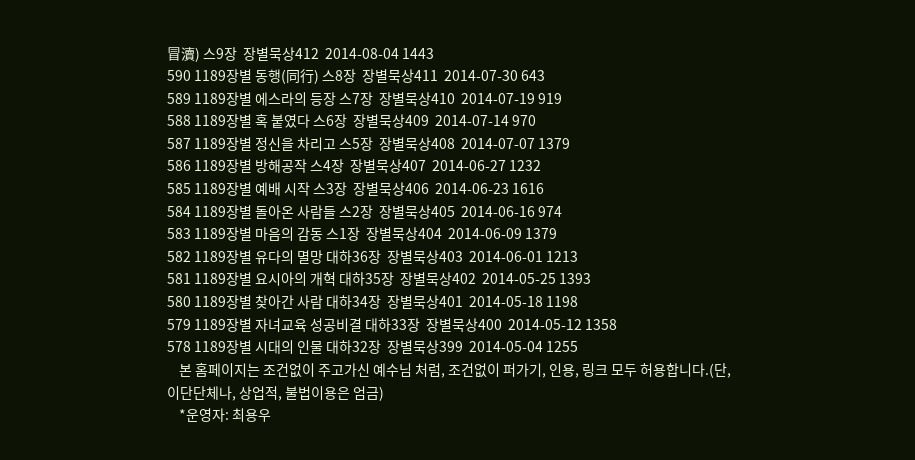冒瀆) 스9장  장별묵상412  2014-08-04 1443
590 1189장별 동행(同行) 스8장  장별묵상411  2014-07-30 643
589 1189장별 에스라의 등장 스7장  장별묵상410  2014-07-19 919
588 1189장별 혹 붙였다 스6장  장별묵상409  2014-07-14 970
587 1189장별 정신을 차리고 스5장  장별묵상408  2014-07-07 1379
586 1189장별 방해공작 스4장  장별묵상407  2014-06-27 1232
585 1189장별 예배 시작 스3장  장별묵상406  2014-06-23 1616
584 1189장별 돌아온 사람들 스2장  장별묵상405  2014-06-16 974
583 1189장별 마음의 감동 스1장  장별묵상404  2014-06-09 1379
582 1189장별 유다의 멸망 대하36장  장별묵상403  2014-06-01 1213
581 1189장별 요시아의 개혁 대하35장  장별묵상402  2014-05-25 1393
580 1189장별 찾아간 사람 대하34장  장별묵상401  2014-05-18 1198
579 1189장별 자녀교육 성공비결 대하33장  장별묵상400  2014-05-12 1358
578 1189장별 시대의 인물 대하32장  장별묵상399  2014-05-04 1255
    본 홈페이지는 조건없이 주고가신 예수님 처럼, 조건없이 퍼가기, 인용, 링크 모두 허용합니다.(단, 이단단체나, 상업적, 불법이용은 엄금)
    *운영자: 최용우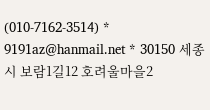(010-7162-3514) * 9191az@hanmail.net * 30150 세종시 보람1길12 호려울마을2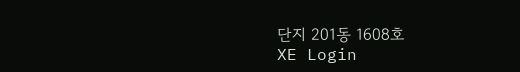단지 201동 1608호
XE Login